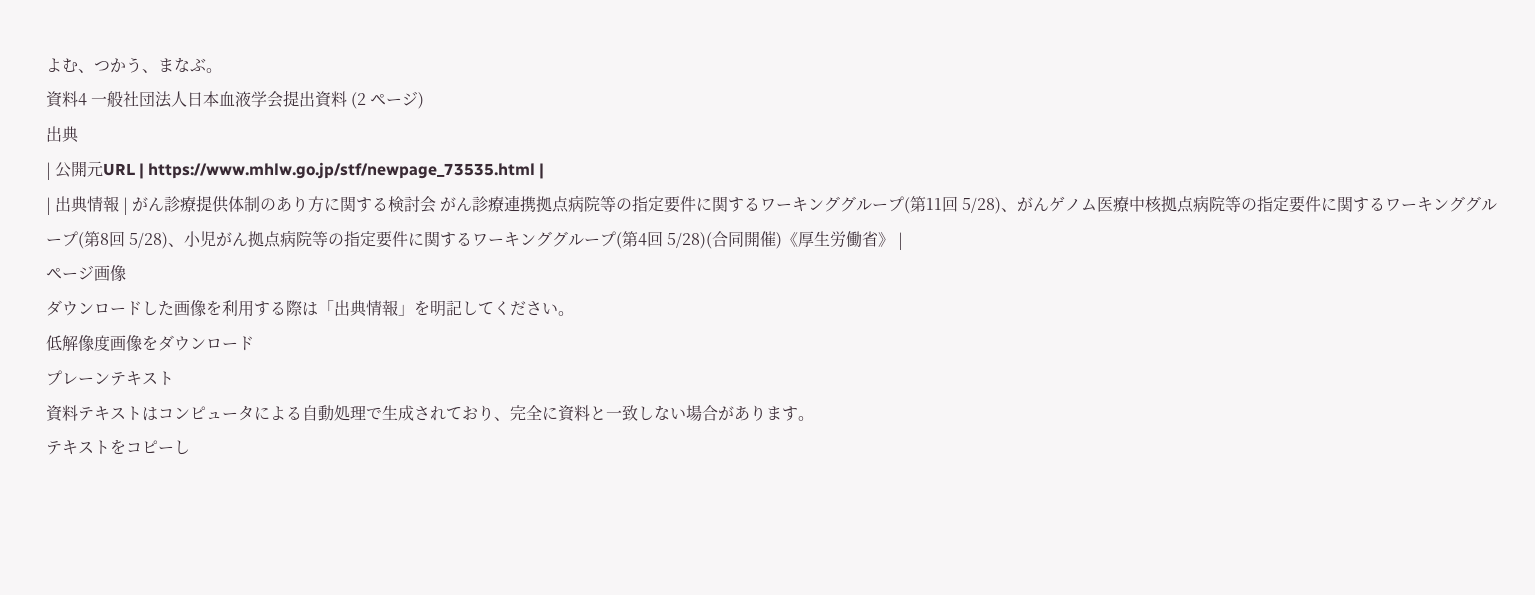よむ、つかう、まなぶ。
資料4 一般社団法人日本血液学会提出資料 (2 ページ)
出典
| 公開元URL | https://www.mhlw.go.jp/stf/newpage_73535.html |
| 出典情報 | がん診療提供体制のあり方に関する検討会 がん診療連携拠点病院等の指定要件に関するワーキンググループ(第11回 5/28)、がんゲノム医療中核拠点病院等の指定要件に関するワーキンググループ(第8回 5/28)、小児がん拠点病院等の指定要件に関するワーキンググループ(第4回 5/28)(合同開催)《厚生労働省》 |
ページ画像
ダウンロードした画像を利用する際は「出典情報」を明記してください。
低解像度画像をダウンロード
プレーンテキスト
資料テキストはコンピュータによる自動処理で生成されており、完全に資料と一致しない場合があります。
テキストをコピーし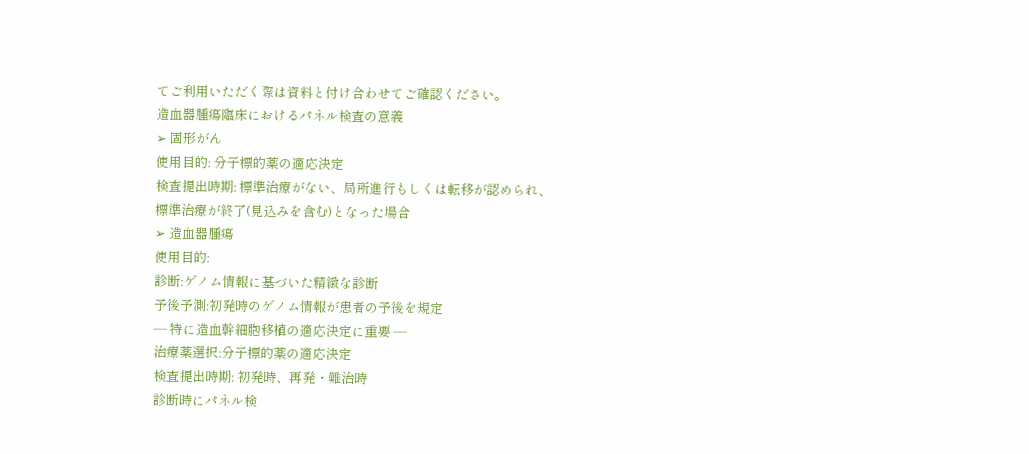てご利用いただく際は資料と付け合わせてご確認ください。
造血器腫瘍臨床におけるパネル検査の意義
➢ 固形がん
使用目的: 分子標的薬の適応決定
検査提出時期: 標準治療がない、局所進行もしくは転移が認められ、
標準治療が終了(見込みを含む)となった場合
➢ 造血器腫瘍
使用目的:
診断:ゲノム情報に基づいた精緻な診断
予後予測:初発時のゲノム情報が患者の予後を規定
— 特に造血幹細胞移植の適応決定に重要 —
治療薬選択:分子標的薬の適応決定
検査提出時期: 初発時、再発・難治時
診断時にパネル検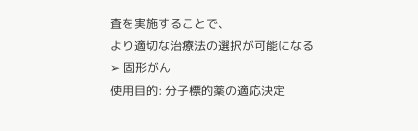査を実施することで、
より適切な治療法の選択が可能になる
➢ 固形がん
使用目的: 分子標的薬の適応決定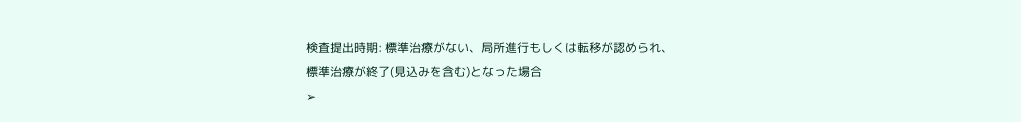検査提出時期: 標準治療がない、局所進行もしくは転移が認められ、
標準治療が終了(見込みを含む)となった場合
➢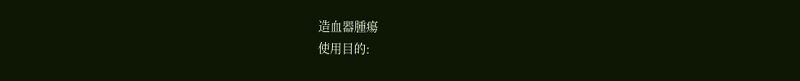造血器腫瘍
使用目的: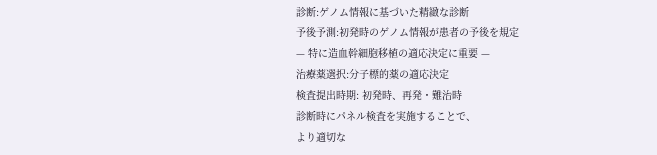診断:ゲノム情報に基づいた精緻な診断
予後予測:初発時のゲノム情報が患者の予後を規定
— 特に造血幹細胞移植の適応決定に重要 —
治療薬選択:分子標的薬の適応決定
検査提出時期: 初発時、再発・難治時
診断時にパネル検査を実施することで、
より適切な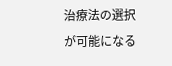治療法の選択が可能になる